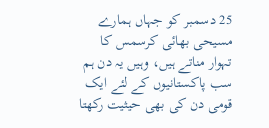25 دسمبر کو جہاں ہمارے مسیحی بھائی کرسمس کا تہوار مناتے ہیں، وہیں یہ دن ہم سب پاکستانیوں کے لئے ایک قومی دن کی بھی حیثیت رکھتا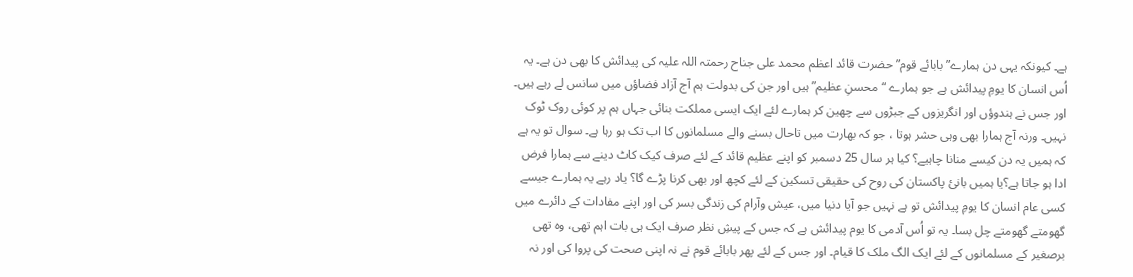ہے۔ کیونکہ یہی دن ہمارے” بابائے قوم” حضرت قائد اعظم محمد علی جناح رحمتہ اللہ علیہ کی پیدائش کا بھی دن ہے۔ یہ اُس انسان کا یومِ پیدائش ہے جو ہمارے “محسنِ عظیم” ہیں اور جن کی بدولت ہم آج آزاد فضاؤں میں سانس لے رہے ہیں۔ اور جس نے ہندوؤں اور انگریزوں کے جبڑوں سے چھین کر ہمارے لئے ایک ایسی مملکت بنائی جہاں ہم پر کوئی روک ٹوک نہیں۔ ورنہ آج ہمارا بھی وہی حشر ہوتا ، جو کہ بھارت میں تاحال بسنے والے مسلمانوں کا اب تک ہو رہا ہے۔ سوال تو یہ ہے کہ ہمیں یہ دن کیسے منانا چاہیے؟ کیا ہر سال 25 دسمبر کو اپنے عظیم قائد کے لئے صرف کیک کاٹ دینے سے ہمارا فرض ادا ہو جاتا ہے؟یا ہمیں بانئ پاکستان کی روح کی حقیقی تسکین کے لئے کچھ اور بھی کرنا پڑے گا؟ یاد رہے یہ ہمارے جیسے کسی عام انسان کا یومِ پیدائش تو ہے نہیں جو آیا دنیا میں، عیش وآرام کی زندگی بسر کی اور اپنے مفادات کے دائرے میں گھومتے گھومتے چل بسا۔ یہ تو اُس آدمی کا یوم پیدائش ہے کہ جس کے پیشِ نظر صرف ایک ہی بات اہم تھی، وہ تھی برصغیر کے مسلمانوں کے لئے ایک الگ ملک کا قیام۔ اور جس کے لئے پھر بابائے قوم نے نہ اپنی صحت کی پروا کی اور نہ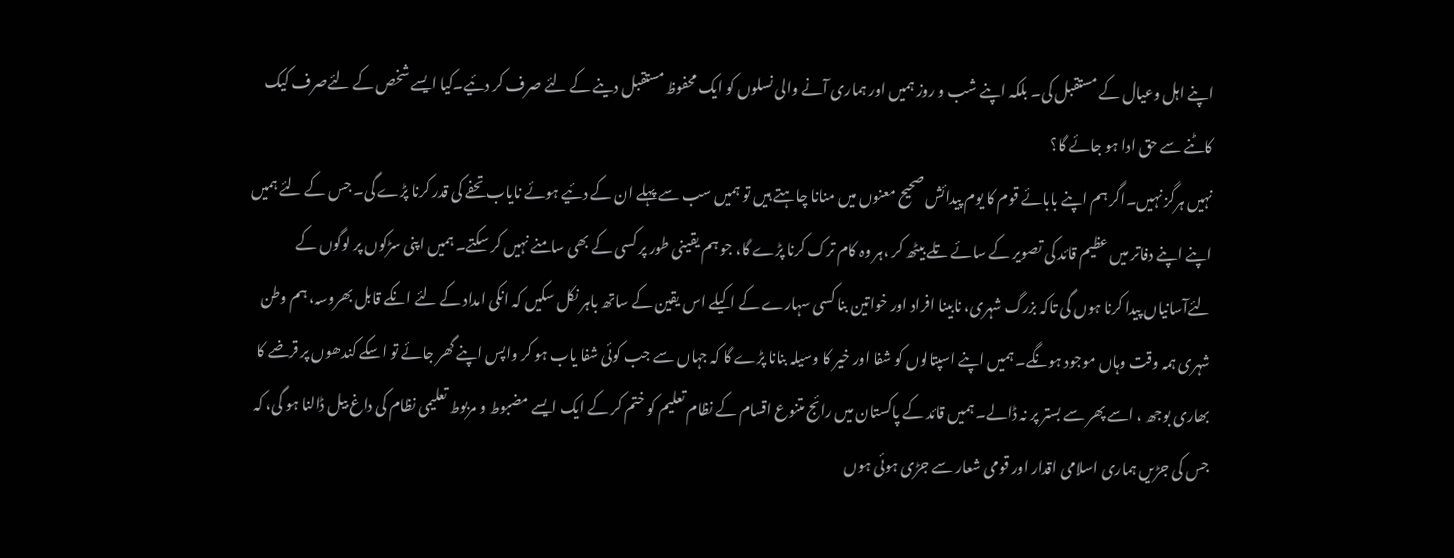اپنے اہل وعیال کے مستقبل کی۔ بلکہ اپنے شب و روز ہمیں اور ہماری آنے والی نسلوں کو ایک محفوظ مستقبل دینے کے لئے صرف کر دئیے۔کیا ایسے شخص کے لئےصرف کیک کاٹنے سے حق ادا ہو جائے گا؟
نہیں ہرگز نہیں۔اگر ہم اپنے بابائے قوم کا یوم پیدائش صحیح معنوں میں منانا چاہتے ہیں تو ہمیں سب سے پہلے ان کے دئیے ہوئے نایاب تحفے کی قدر کرنا پڑے گی۔ جس کے لئے ہمیں اپنے اپنے دفاتر میں عظیم قائد کی تصویر کے سائے تلے بیٹھ کر ،ہر وہ کام ترک کرنا پڑے گا، جو ہم یقینی طور پر کسی کے بھی سامنے نہیں کر سکتے۔ ہمیں اپنی سڑکوں پر لوگوں کے لئےآسانیاں پیدا کرنا ہوں گی تاکہ بزرگ شہری، نابینا افراد اور خواتین بنا کسی سہارے کے اکیلے اس یقین کے ساتھ باہر نکل سکیں کہ انکی امداد کے لئے انکے قابل بھروسہ، ہم وطن شہری ہمہ وقت وہاں موجود ہونگے۔ ہمیں اپنے اسپتالوں کو شفا اور خیر کا وسیلہ بنانا پڑے گا کہ جہاں سے جب کوئی شفا یاب ہو کر واپس اپنے گھر جائے تو اسکے کندھوں پر قرضے کا بھاری بوجھ ، اسے پھر سے بستر پر نہ ڈالے۔ ہمیں قائد کے پاکستان میں رائج متنوع اقسام کے نظام تعلیم کو ختم کر کے ایک ایسے مضبوط و مربوط تعلیمی نظام کی داغ بیل ڈالنا ہو گی، کہ جس کی جڑیں ہماری اسلامی اقدار اور قومی شعار سے جڑی ہوئی ہوں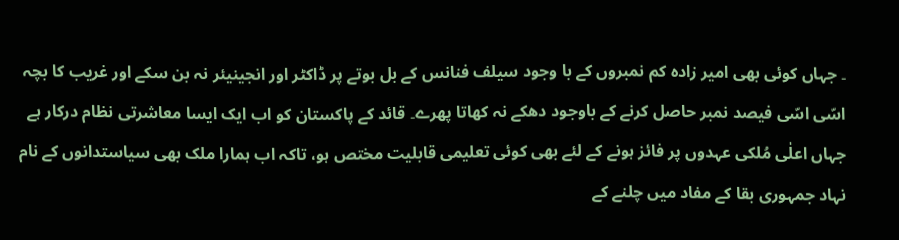۔ جہاں کوئی بھی امیر زادہ کم نمبروں کے با وجود سیلف فنانس کے بل بوتے پر ڈاکٹر اور انجینیئر نہ بن سکے اور غریب کا بچہ اسّی اسّی فیصد نمبر حاصل کرنے کے باوجود دھکے نہ کھاتا پھرے۔ قائد کے پاکستان کو اب ایک ایسا معاشرتی نظام درکار ہے جہاں اعلٰی مُلکی عہدوں پر فائز ہونے کے لئے بھی کوئی تعلیمی قابلیت مختص ہو، تاکہ اب ہمارا ملک بھی سیاستدانوں کے نام نہاد جمہوری بقا کے مفاد میں چلنے کے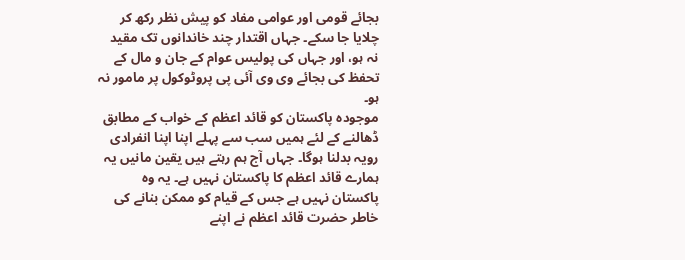بجائے قومی اور عوامی مفاد کو پیش نظر رکھ کر چلایا جا سکے۔ جہاں اقتدار چند خاندانوں تک مقید نہ ہو، اور جہاں کی پولیس عوام کے جان و مال کے تحفظ کی بجائے وی وی آئی پی پروٹوکول پر مامور نہ ہو۔
موجودہ پاکستان کو قائد اعظم کے خواب کے مطابق ڈھالنے کے لئے ہمیں سب سے پہلے اپنا اپنا انفرادی رویہ بدلنا ہوگا۔ جہاں آج ہم رہتے ہیں یقین مانیں یہ ہمارے قائد اعظم کا پاکستان نہیں ہے۔ یہ وہ پاکستان نہیں ہے جس کے قیام کو ممکن بنانے کی خاطر حضرت قائد اعظم نے اپنے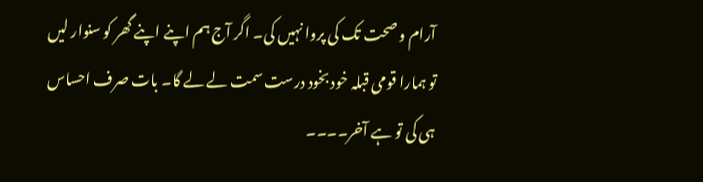آرام و صحت تک کی پروا نہیں کی۔ اگر آج ہم اپنے اپنے گھر کو سنوار لیں تو ہمارا قومی قبلہ خود بخود درست سمت لے لے گا۔ بات صرف احساس ہی کی تو ہے آخر۔۔۔۔